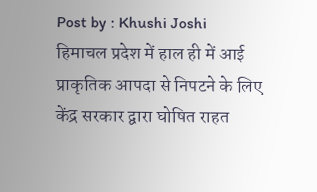Post by : Khushi Joshi
हिमाचल प्रदेश में हाल ही में आई प्राकृतिक आपदा से निपटने के लिए केंद्र सरकार द्वारा घोषित राहत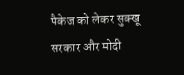पैकेज को लेकर सुक्खू सरकार और मोदी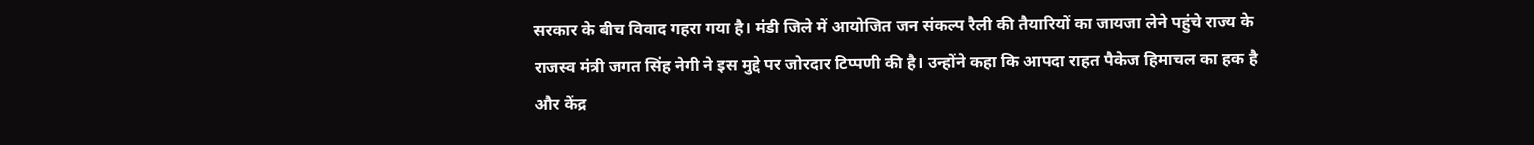सरकार के बीच विवाद गहरा गया है। मंडी जिले में आयोजित जन संकल्प रैली की तैयारियों का जायजा लेने पहुंचे राज्य के राजस्व मंत्री जगत सिंह नेगी ने इस मुद्दे पर जोरदार टिप्पणी की है। उन्होंने कहा कि आपदा राहत पैकेज हिमाचल का हक है और केंद्र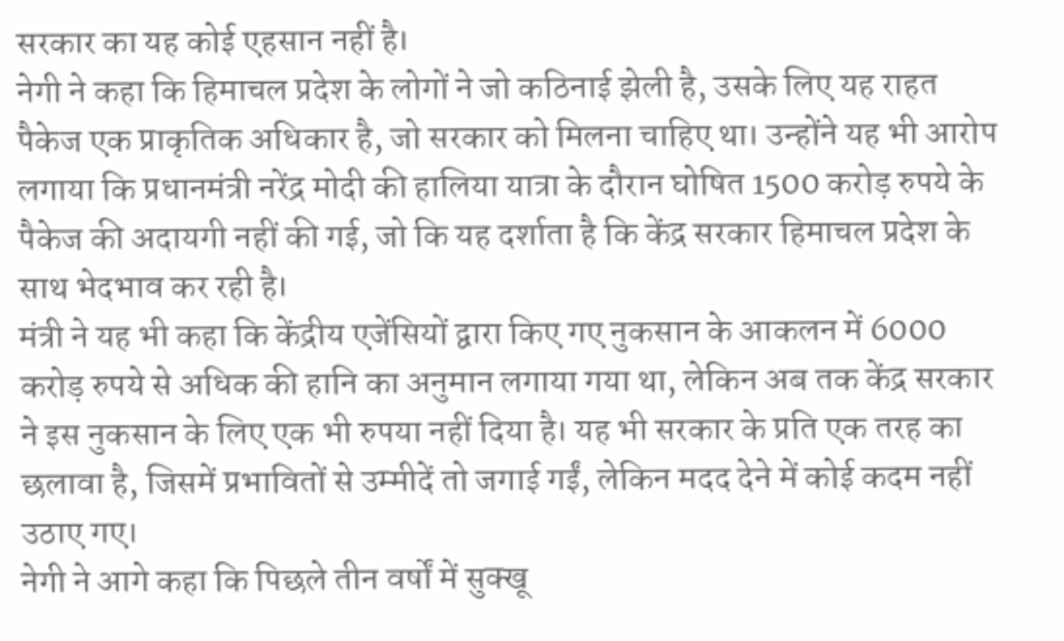सरकार का यह कोई एहसान नहीं है।
नेगी ने कहा कि हिमाचल प्रदेश के लोगों ने जो कठिनाई झेली है, उसके लिए यह राहत पैकेज एक प्राकृतिक अधिकार है, जो सरकार को मिलना चाहिए था। उन्होंने यह भी आरोप लगाया कि प्रधानमंत्री नरेंद्र मोदी की हालिया यात्रा के दौरान घोषित 1500 करोड़ रुपये के पैकेज की अदायगी नहीं की गई, जो कि यह दर्शाता है कि केंद्र सरकार हिमाचल प्रदेश के साथ भेदभाव कर रही है।
मंत्री ने यह भी कहा कि केंद्रीय एजेंसियों द्वारा किए गए नुकसान के आकलन में 6000 करोड़ रुपये से अधिक की हानि का अनुमान लगाया गया था, लेकिन अब तक केंद्र सरकार ने इस नुकसान के लिए एक भी रुपया नहीं दिया है। यह भी सरकार के प्रति एक तरह का छलावा है, जिसमें प्रभावितों से उम्मीदें तो जगाई गईं, लेकिन मदद देने में कोई कदम नहीं उठाए गए।
नेगी ने आगे कहा कि पिछले तीन वर्षों में सुक्खू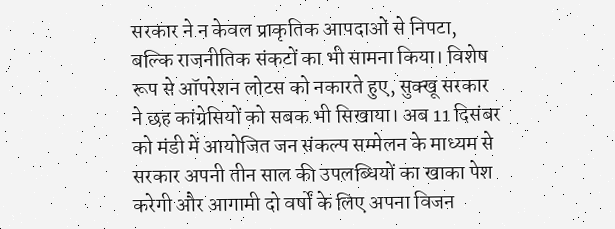सरकार ने न केवल प्राकृतिक आपदाओं से निपटा, बल्कि राजनीतिक संकटों का भी सामना किया। विशेष रूप से ऑपरेशन लोटस को नकारते हुए, सुक्खू सरकार ने छह कांग्रेसियों को सबक भी सिखाया। अब 11 दिसंबर को मंडी में आयोजित जन संकल्प सम्मेलन के माध्यम से सरकार अपनी तीन साल की उपलब्धियों का खाका पेश करेगी और आगामी दो वर्षों के लिए अपना विजन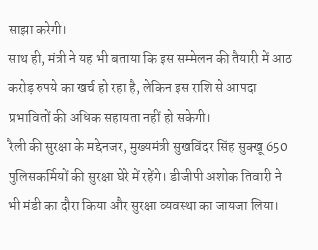साझा करेगी।
साथ ही, मंत्री ने यह भी बताया कि इस सम्मेलन की तैयारी में आठ करोड़ रुपये का खर्च हो रहा है, लेकिन इस राशि से आपदा प्रभावितों की अधिक सहायता नहीं हो सकेगी।
रैली की सुरक्षा के मद्देनजर, मुख्यमंत्री सुखविंदर सिंह सुक्खू 650 पुलिसकर्मियों की सुरक्षा घेरे में रहेंगे। डीजीपी अशोक तिवारी ने भी मंडी का दौरा किया और सुरक्षा व्यवस्था का जायजा लिया।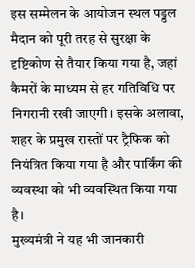इस सम्मेलन के आयोजन स्थल पड्डल मैदान को पूरी तरह से सुरक्षा के दृष्टिकोण से तैयार किया गया है, जहां कैमरों के माध्यम से हर गतिविधि पर निगरानी रखी जाएगी। इसके अलावा, शहर के प्रमुख रास्तों पर ट्रैफिक को नियंत्रित किया गया है और पार्किंग की व्यवस्था को भी व्यवस्थित किया गया है।
मुख्यमंत्री ने यह भी जानकारी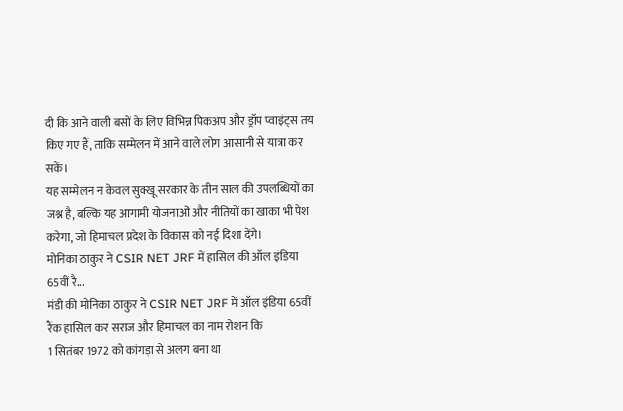दी कि आने वाली बसों के लिए विभिन्न पिकअप और ड्रॉप प्वाइंट्स तय किए गए हैं, ताकि सम्मेलन में आने वाले लोग आसानी से यात्रा कर सकें।
यह सम्मेलन न केवल सुक्खू सरकार के तीन साल की उपलब्धियों का जश्न है, बल्कि यह आगामी योजनाओं और नीतियों का खाका भी पेश करेगा, जो हिमाचल प्रदेश के विकास को नई दिशा देंगे।
मोनिका ठाकुर ने CSIR NET JRF में हासिल की ऑल इंडिया 65वीं रै...
मंडी की मोनिका ठाकुर ने CSIR NET JRF में ऑल इंडिया 65वीं रैंक हासिल कर सराज और हिमाचल का नाम रोशन कि
1 सितंबर 1972 को कांगड़ा से अलग बना था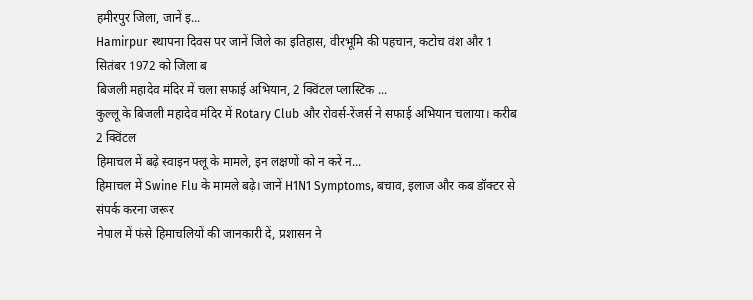हमीरपुर जिला, जानें इ...
Hamirpur स्थापना दिवस पर जानें जिले का इतिहास, वीरभूमि की पहचान, कटोच वंश और 1 सितंबर 1972 को जिला ब
बिजली महादेव मंदिर में चला सफाई अभियान, 2 क्विंटल प्लास्टिक ...
कुल्लू के बिजली महादेव मंदिर में Rotary Club और रोवर्स-रेंजर्स ने सफाई अभियान चलाया। करीब 2 क्विंटल
हिमाचल में बढ़े स्वाइन फ्लू के मामले, इन लक्षणों को न करें न...
हिमाचल में Swine Flu के मामले बढ़े। जानें H1N1 Symptoms, बचाव, इलाज और कब डॉक्टर से संपर्क करना जरूर
नेपाल में फंसे हिमाचलियों की जानकारी दें, प्रशासन ने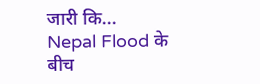जारी कि...
Nepal Flood के बीच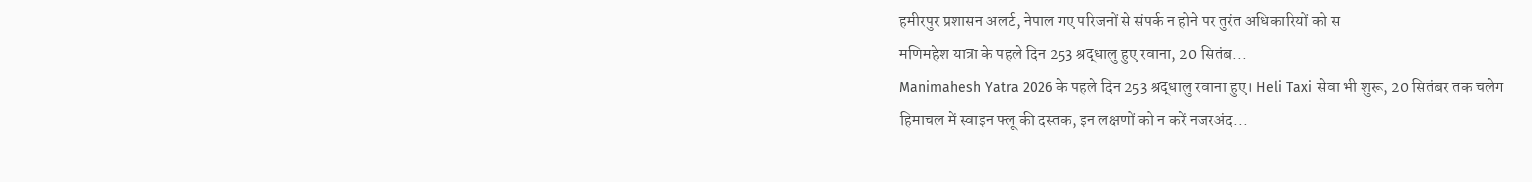हमीरपुर प्रशासन अलर्ट, नेपाल गए परिजनों से संपर्क न होने पर तुरंत अधिकारियों को स
मणिमहेश यात्रा के पहले दिन 253 श्रद्धालु हुए रवाना, 20 सितंब...
Manimahesh Yatra 2026 के पहले दिन 253 श्रद्धालु रवाना हुए। Heli Taxi सेवा भी शुरू, 20 सितंबर तक चलेग
हिमाचल में स्वाइन फ्लू की दस्तक, इन लक्षणों को न करें नजरअंद...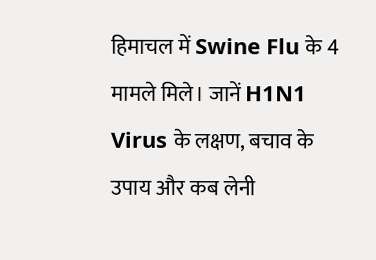हिमाचल में Swine Flu के 4 मामले मिले। जानें H1N1 Virus के लक्षण, बचाव के उपाय और कब लेनी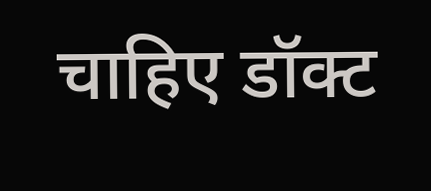चाहिए डॉक्ट